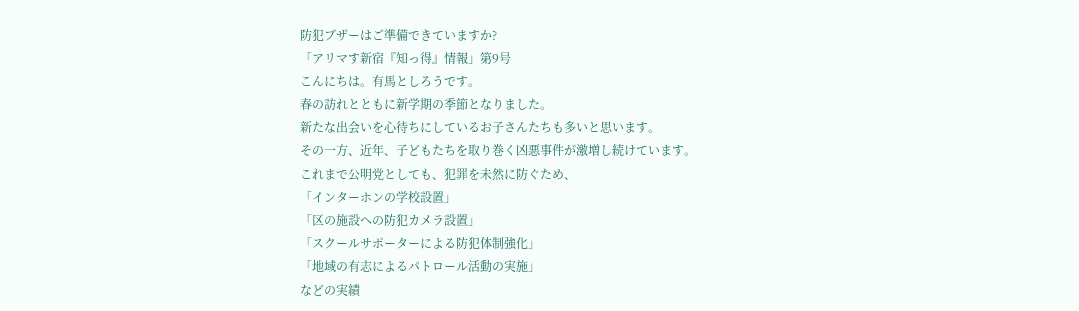防犯ブザーはご準備できていますか?
「アリマす新宿『知っ得』情報」第9号
こんにちは。有馬としろうです。
春の訪れとともに新学期の季節となりました。
新たな出会いを心待ちにしているお子さんたちも多いと思います。
その一方、近年、子どもたちを取り巻く凶悪事件が激増し続けています。
これまで公明党としても、犯罪を未然に防ぐため、
「インターホンの学校設置」
「区の施設への防犯カメラ設置」
「スクールサポーターによる防犯体制強化」
「地域の有志によるパトロール活動の実施」
などの実績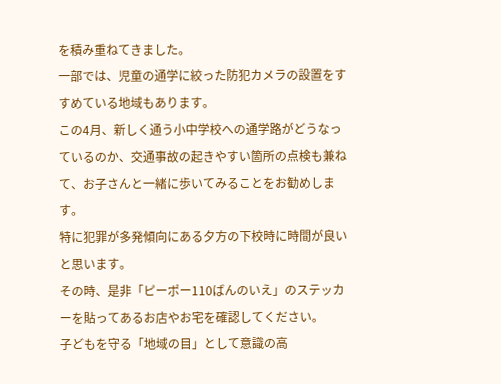を積み重ねてきました。
一部では、児童の通学に絞った防犯カメラの設置をすすめている地域もあります。
この4月、新しく通う小中学校への通学路がどうなっているのか、交通事故の起きやすい箇所の点検も兼ねて、お子さんと一緒に歩いてみることをお勧めします。
特に犯罪が多発傾向にある夕方の下校時に時間が良いと思います。
その時、是非「ピーポー110ばんのいえ」のステッカーを貼ってあるお店やお宅を確認してください。
子どもを守る「地域の目」として意識の高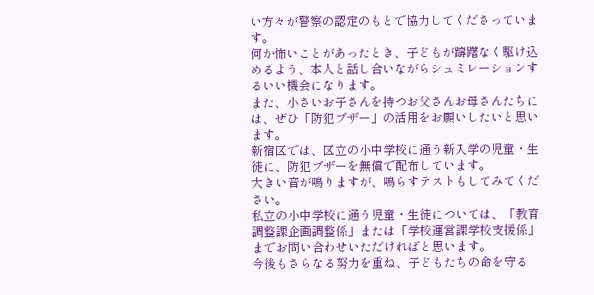い方々が警察の認定のもとで協力してくださっています。
何か怖いことがあったとき、子どもが躊躇なく駆け込めるよう、本人と話し合いながらシュミレーションするいい機会になります。
また、小さいお子さんを持つお父さんお母さんたちには、ぜひ「防犯ブザー」の活用をお願いしたいと思います。
新宿区では、区立の小中学校に通う新入学の児童・生徒に、防犯ブザーを無償で配布しています。
大きい音が鳴りますが、鳴らすテストもしてみてください。
私立の小中学校に通う児童・生徒については、「教育調整課企画調整係」または「学校運営課学校支援係」までお問い合わせいただければと思います。
今後もさらなる努力を重ね、子どもたちの命を守る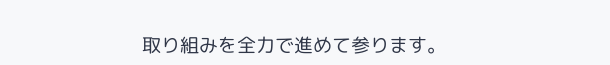取り組みを全力で進めて参ります。